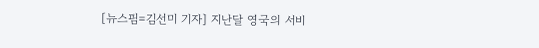[뉴스핌=김선미 기자] 지난달 영국의 서비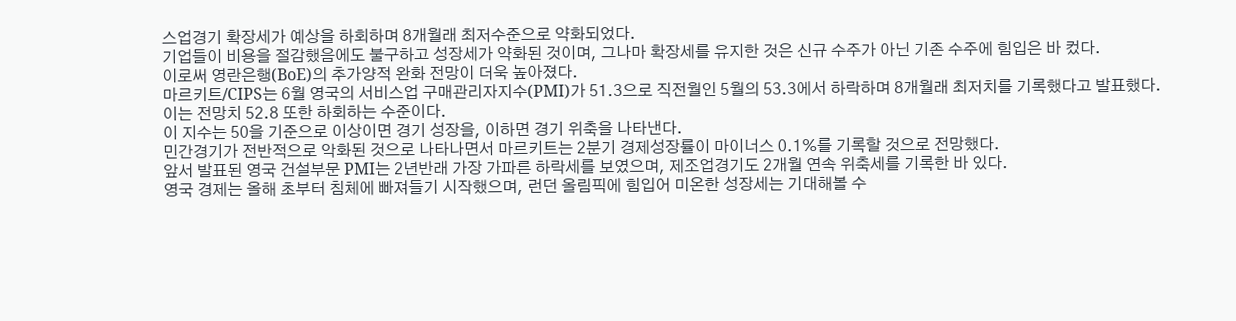스업경기 확장세가 예상을 하회하며 8개월래 최저수준으로 약화되었다.
기업들이 비용을 절감했음에도 불구하고 성장세가 약화된 것이며, 그나마 확장세를 유지한 것은 신규 수주가 아닌 기존 수주에 힘입은 바 컸다.
이로써 영란은행(BoE)의 추가양적 완화 전망이 더욱 높아졌다.
마르키트/CIPS는 6월 영국의 서비스업 구매관리자지수(PMI)가 51.3으로 직전월인 5월의 53.3에서 하락하며 8개월래 최저치를 기록했다고 발표했다.
이는 전망치 52.8 또한 하회하는 수준이다.
이 지수는 50을 기준으로 이상이면 경기 성장을, 이하면 경기 위축을 나타낸다.
민간경기가 전반적으로 악화된 것으로 나타나면서 마르키트는 2분기 경제성장률이 마이너스 0.1%를 기록할 것으로 전망했다.
앞서 발표된 영국 건설부문 PMI는 2년반래 가장 가파른 하락세를 보였으며, 제조업경기도 2개월 연속 위축세를 기록한 바 있다.
영국 경제는 올해 초부터 침체에 빠져들기 시작했으며, 런던 올림픽에 힘입어 미온한 성장세는 기대해볼 수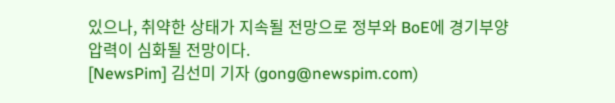있으나, 취약한 상태가 지속될 전망으로 정부와 BoE에 경기부양 압력이 심화될 전망이다.
[NewsPim] 김선미 기자 (gong@newspim.com)